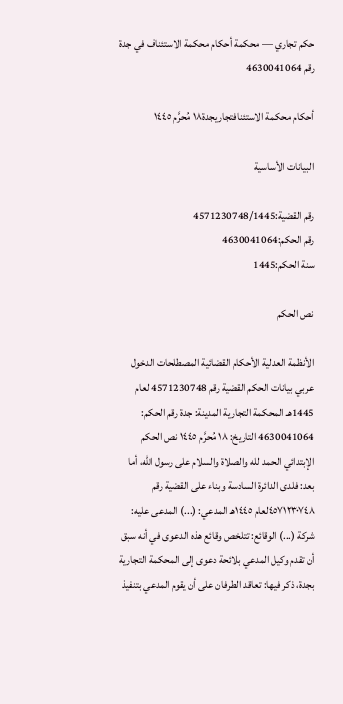حكم تجاري — محكمة أحكام محكمة الاستئناف في جدة رقم 4630041064

أحكام محكمة الاستئنافتجاريجدة١٨ مُحرَّم ١٤٤٥

البيانات الأساسية

رقم القضية:4571230748/1445
رقم الحكم:4630041064
سنة الحكم:1445

نص الحكم

الأنظمة العدلية الأحكام القضائية المصطلحات الدخول عربي بيانات الحكم القضية رقم 4571230748 لعام 1445هـ المحكمة التجارية المدينة: جدة رقم الحكم: 4630041064 التاريخ: ١٨ مُحرَّم ١٤٤٥ نص الحكم الإبتدائي الحمد لله والصلاة والسلام على رسول الله، أما بعد: فلدى الدائرة السادسة وبناء على القضية رقم ٤٥٧١٢٣٠٧٤٨لعام ١٤٤٥هـ المدعي: (...) المدعى عليه: شركة (...) الوقائع: تتلخص وقائع هذه الدعوى في أنه سبق أن تقدم وكيل المدعي بلائحة دعوى إلى المحكمة التجارية بجدة، ذكر فيها: تعاقد الطرفان على أن يقوم المدعي بتنفيذ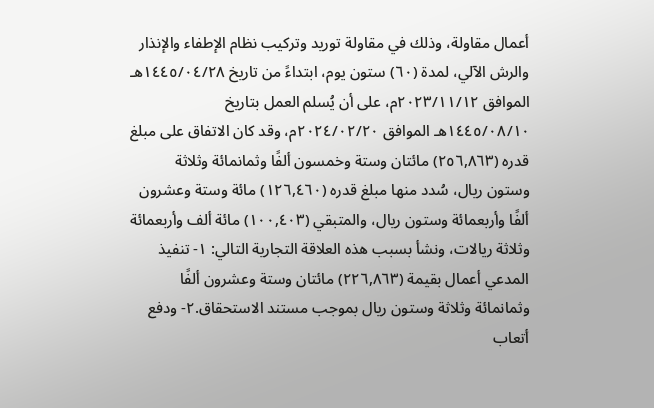أعمال مقاولة، وذلك في مقاولة توريد وتركيب نظام الإطفاء والإنذار والرش الآلي، لمدة (٦٠) ستون يوم، ابتداءً من تاريخ ١٤٤٥/٠٤/٢٨هـ الموافق ٢٠٢٣/١١/١٢م، على أن يُسلم العمل بتاريخ ١٤٤٥/٠٨/١٠هـ الموافق ٢٠٢٤/٠٢/٢٠م، وقد كان الاتفاق على مبلغ قدره (٢٥٦,٨٦٣) مائتان وستة وخمسون ألفًا وثمانمائة وثلاثة وستون ريال، سُدد منها مبلغ قدره (١٢٦,٤٦٠) مائة وستة وعشرون ألفًا وأربعمائة وستون ريال، والمتبقي (١٠٠,٤٠٣) مائة ألف وأربعمائة وثلاثة ريالات، ونشأ بسبب هذه العلاقة التجارية التالي: ١- تنفيذ المدعي أعمال بقيمة (٢٢٦,٨٦٣) مائتان وستة وعشرون ألفًا وثمانمائة وثلاثة وستون ريال بموجب مستند الاستحقاق.٢- ودفع أتعاب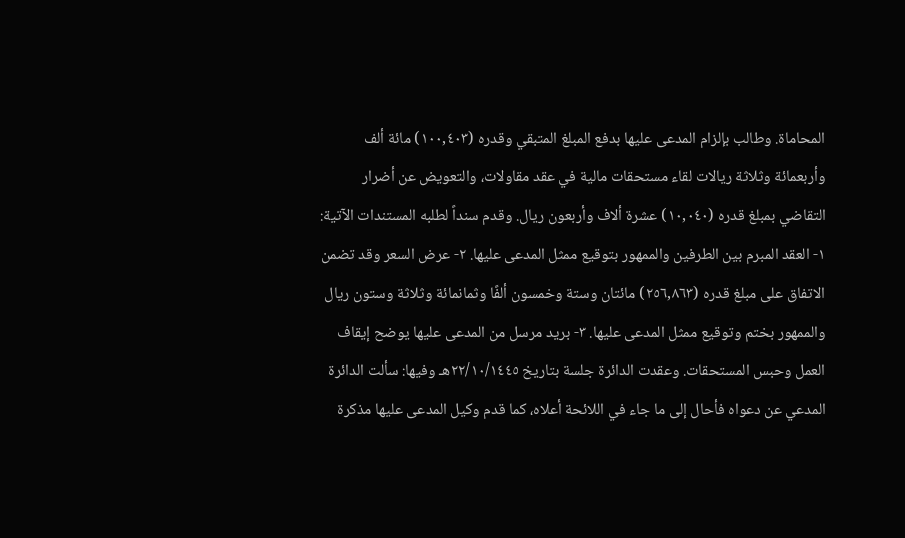المحاماة. وطالب بإلزام المدعى عليها بدفع المبلغ المتبقي وقدره (١٠٠,٤٠٣) مائة ألف وأربعمائة وثلاثة ريالات لقاء مستحقات مالية في عقد مقاولات، والتعويض عن أضرار التقاضي بمبلغ قدره (١٠,٠٤٠) عشرة ألاف وأربعون ريال. وقدم سنداً لطلبه المستندات الآتية: ١- العقد المبرم بين الطرفين والممهور بتوقيع ممثل المدعى عليها. ٢- عرض السعر وقد تضمن الاتفاق على مبلغ قدره (٢٥٦,٨٦٣) مائتان وستة وخمسون ألفًا وثمانمائة وثلاثة وستون ريال والممهور بختم وتوقيع ممثل المدعى عليها. ٣- بريد مرسل من المدعى عليها يوضح إيقاف العمل وحبس المستحقات. وعقدت الدائرة جلسة بتاريخ ٢٢/١٠/١٤٤٥هـ وفيها: سألت الدائرة المدعي عن دعواه فأحال إلى ما جاء في اللائحة أعلاه، كما قدم وكيل المدعى عليها مذكرة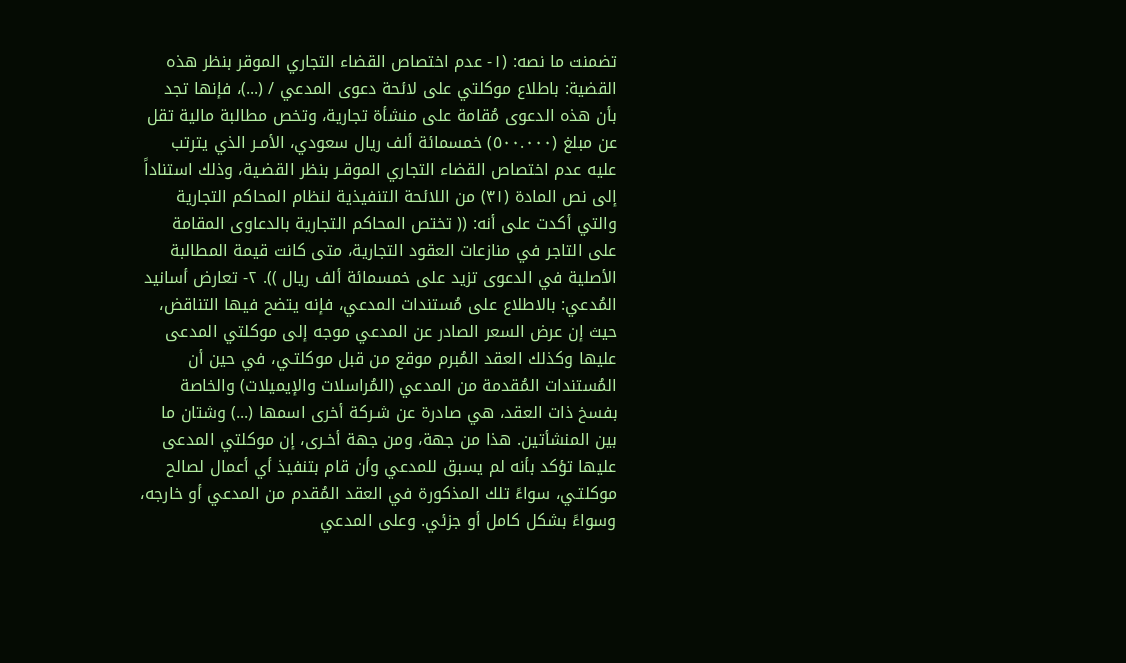تضمنت ما نصه: (١- عدم اختصاص القضاء التجاري الموقر بنظر هذه القضية: باطلاع موكلتي على لائحة دعوى المدعي / (...)، فإنها تجد بأن هذه الدعوى مُقامة على منشأة تجارية، وتخص مطالبة مالية تقل عن مبلغ (٥٠٠.٠٠٠) خمسمائة ألف ريال سعودي، الأمـر الذي يترتب عليه عدم اختصاص القضاء التجاري الموقـر بنظر القضـية، وذلك استناداً إلى نص المادة (٣١) من اللائحة التنفيذية لنظام المحاكم التجارية والتي أكدت على أنه: (( تختص المحاكم التجارية بالدعاوى المقامة على التاجر في منازعات العقود التجارية، متى كانت قيمة المطالبة الأصلية في الدعوى تزيد على خمسمائة ألف ريال )). ٢- تعارض أسانيد المُدعي: بالاطلاع على مُستندات المدعي، فإنه يتضح فيها التناقض، حيث إن عرض السعر الصادر عن المدعي موجه إلى موكلتي المدعى عليها وكذلك العقد المُبرم موقع من قبل موكلتـي، في حين أن المُستندات المُقدمة من المدعي (المُراسلات والإيميلات) والخاصة بفسخ ذات العقد، هي صادرة عن شـركة أخرى اسمها (...) وشتان ما بين المنشأتين. هذا من جهة، ومن جهة أخـرى، إن موكلتي المدعى عليها تؤكد بأنه لم يسبق للمدعي وأن قام بتنفيذ أي أعمال لصالح موكلتـي، سواءً تلك المذكورة في العقد المُقدم من المدعي أو خارجه، وسواءً بشكل كامل أو جزئي. وعلى المدعي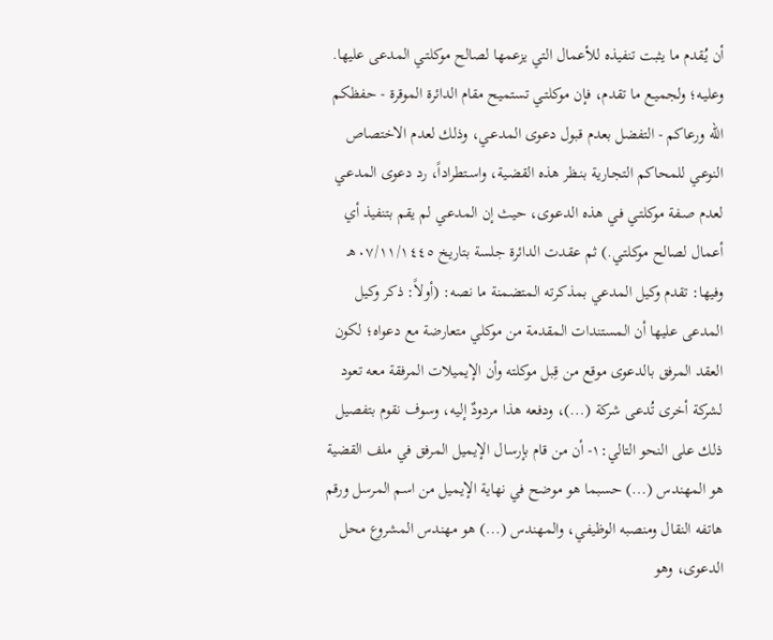أن يُقدم ما يثبت تنفيذه للأعمال التي يزعمها لصالح موكلتـي المدعى عليها. وعليـه؛ ولجميـع ما تقدم، فإن موكلتـي تستميح مقام الدائرة الموقرة - حفظكم الله ورعاكم - التفضل بعدم قبول دعوى المدعـي، وذلك لعدم الاختصاص النوعـي للمحاكم التجـارية بنـظر هذه القضـية، واسـتطراداً، رد دعوى المدعـي لعدم صـفة موكلتـي فـي هذه الدعـوى، حيث إن المدعـي لم يقم بتنفيذ أي أعمال لصالح موكلتـي.) ثم عقدت الدائرة جلسة بتاريخ ٠٧/١١/١٤٤٥هـ وفيها: تقدم وكيل المدعي بمذكرته المتضمنة ما نصه: (أولاً: ذكر وكيل المدعى عليها أن المستندات المقدمة من موكلي متعارضة مع دعواه؛ لكون العقد المرفق بالدعوى موقع من قِبل موكلته وأن الإيميلات المرفقة معه تعود لشركة أخرى تُدعى شركة (...)، ودفعه هذا مردودٌ إليه، وسوف نقوم بتفصيل ذلك على النحو التالي:١- أن من قام بإرسال الإيميل المرفق في ملف القضية هو المهندس (...) حسبما هو موضح في نهاية الإيميل من اسم المرسل ورقم هاتفه النقال ومنصبه الوظيفي، والمهندس (...) هو مهندس المشروع محل الدعوى، وهو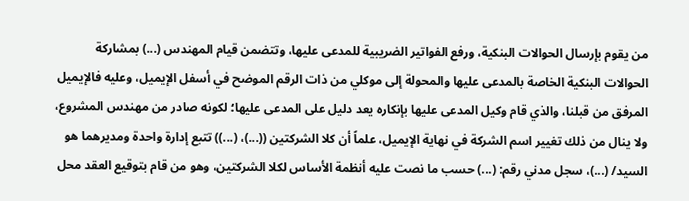من يقوم بإرسال الحوالات البنكية، ورفع الفواتير الضريبية للمدعى عليها، وتتضمن قيام المهندس (...) بمشاركة الحوالات البنكية الخاصة بالمدعى عليها والمحولة إلى موكلي من ذات الرقم الموضح في أسفل الإيميل، وعليه فالإيميل المرفق من قبلنا، والذي قام وكيل المدعى عليها بإنكاره يعد دليل على المدعى عليها؛ لكونه صادر من مهندس المشروع، ولا ينال من ذلك تغيير اسم الشركة في نهاية الإيميل، علماً أن كلا الشركتين ((...)، (...)) تتبع إدارة واحدة ومديرهما هو السيد/ (...)، سجل مدني رقم: (...) حسب ما نصت عليه أنظمة الأساس لكلا الشركتين، وهو من قام بتوقيع العقد محل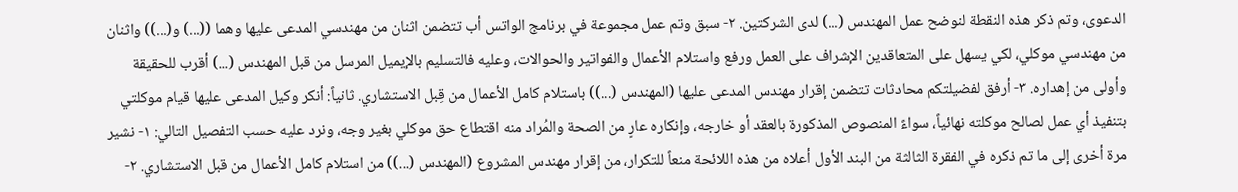الدعوى، وتم ذكر هذه النقطة لنوضح عمل المهندس (...) لدى الشركتين. ٢- سبق وتم عمل مجموعة في برنامج الواتس أب تتضمن اثنان من مهندسي المدعى عليها وهما ((...) و(...)) واثنان من مهندسي موكلي، لكي يسهل على المتعاقدين الإشراف على العمل ورفع واستلام الأعمال والفواتير والحوالات، وعليه فالتسليم بالإيميل المرسل من قبل المهندس (...) أقرب للحقيقة وأولى من إهداره. ٣- أرفق لفضيلتكم محادثات تتضمن إقرار مهندس المدعى عليها (المهندس (...)) باستلام كامل الأعمال من قِبل الاستشاري. ثانياً: أنكر وكيل المدعى عليها قيام موكلتي بتنفيذ أي عمل لصالح موكلته نهائياً، سواءً المنصوص المذكورة بالعقد أو خارجه، وإنكاره عارٍ من الصحة والمُراد منه اقتطاع حق موكلي بغير وجه، ونرد عليه حسب التفصيل التالي: ١- نشير مرة أخرى إلى ما تم ذكره في الفقرة الثالثة من البند الأول أعلاه من هذه اللائحة منعاً للتكرار، من إقرار مهندس المشروع (المهندس (...)) من استلام كامل الأعمال من قبل الاستشاري. ٢-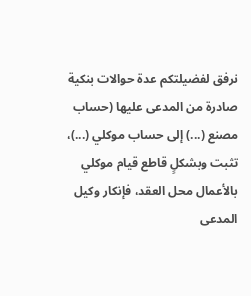نرفق لفضيلتكم عدة حوالات بنكية صادرة من المدعى عليها (حساب مصنع (...) إلى حساب موكلي (...)، تثبت وبشكلٍ قاطع قيام موكلي بالأعمال محل العقد، فإنكار وكيل المدعى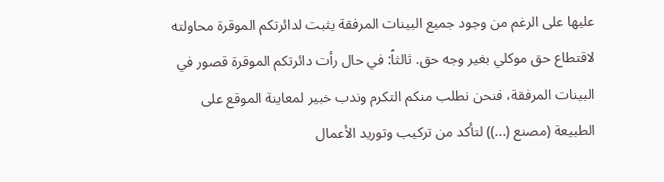عليها على الرغم من وجود جميع البينات المرفقة يثبت لدائرتكم الموقرة محاولته لاقتطاع حق موكلي بغير وجه حق. ثالثاً: في حال رأت دائرتكم الموقرة قصور في البينات المرفقة، فنحن نطلب منكم التكرم وندب خبير لمعاينة الموقع على الطبيعة (مصنع (...)) لتأكد من تركيب وتوريد الأعمال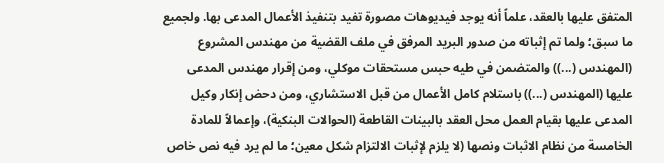المتفق عليها بالعقد، علماً أنه يوجد فيديوهات مصورة تفيد بتنفيذ الأعمال المدعى بها. ولجميع ما سبق؛ ولما تم إثباته من صدور البريد المرفق في ملف القضية من مهندس المشروع (المهندس (...)) والمتضمن في طيه حبس مستحقات موكلي، ومن إقرار مهندس المدعى عليها (المهندس (...)) باستلام كامل الأعمال من قبل الاستشاري، ومن دحض إنكار وكيل المدعى عليها بقيام العمل محل العقد بالبينات القاطعة (الحوالات البنكية)، وإعمالاً للمادة الخامسة من نظام الاثبات ونصها (لا يلزم لإثبات الالتزام شكل معين؛ ما لم يرد فيه نص خاص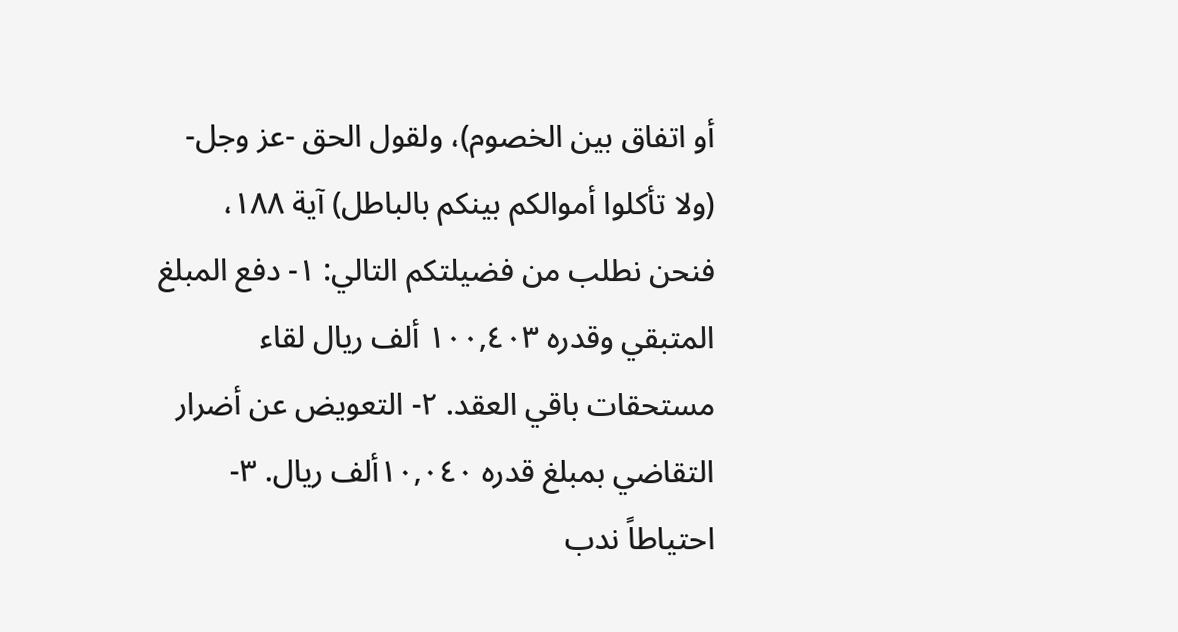أو اتفاق بين الخصوم)، ولقول الحق -عز وجل- (ولا تأكلوا أموالكم بينكم بالباطل) آية ١٨٨، فنحن نطلب من فضيلتكم التالي: ١- دفع المبلغ المتبقي وقدره ١٠٠,٤٠٣ ألف ريال لقاء مستحقات باقي العقد. ٢- التعويض عن أضرار التقاضي بمبلغ قدره ١٠,٠٤٠ألف ريال. ٣- احتياطاً ندب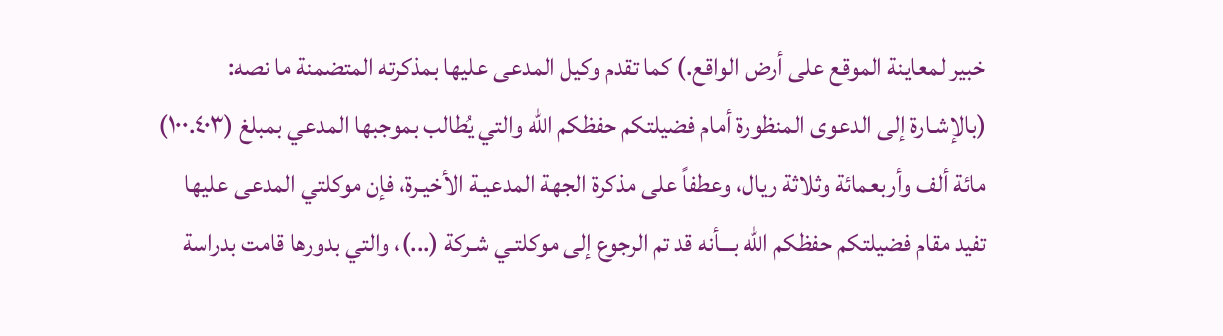خبير لمعاينة الموقع على أرض الواقع.) كما تقدم وكيل المدعى عليها بمذكرته المتضمنة ما نصه: (بالإشـارة إلى الدعوى المنظورة أمام فضيلتكم حفظكم الله والتي يُطالب بموجبها المدعي بمبلغ (١٠٠.٤٠٣) مائة ألف وأربعمائة وثلاثة ريال، وعطفاً على مذكرة الجهة المدعيـة الأخيـرة، فإن موكلتي المدعى عليها تفيد مقام فضيلتكم حفظكم الله بـــأنه قد تم الرجوع إلى موكلتـي شـركة (...)، والتي بدورها قامت بدراسة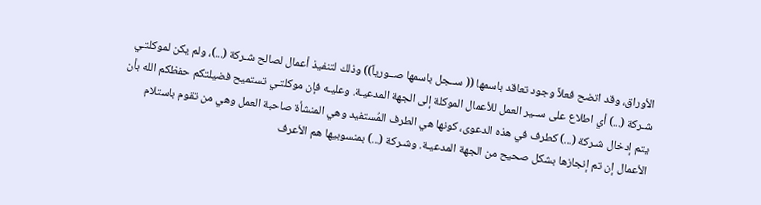الأوراق، وقد اتضح فعلاً وجود تعاقد باسمها (( ســجل باسمها صــورياً)) وذلك لتنفيذ أعمال لصالح شـركة (...)، ولم يكن لموكلتـي شـركة (...) أي اطلاع على ســير العمل للأعمال الموكلة إلى الجهة المدعيـة. وعليـه فإن موكلتـي تستميح فضيلتكم حفظكم الله بأن يتم إدخال شـركة (...) كطرف في هذه الدعوى، كونها هي الطرف المُستفيد وهي المنشأة صاحبة العمل وهي من تقوم باستلام الأعمال إن تم إنجازها بشكل صحيح من الجهة المدعيـة. وشـركة (...) بمنسوبيها هم الأعرف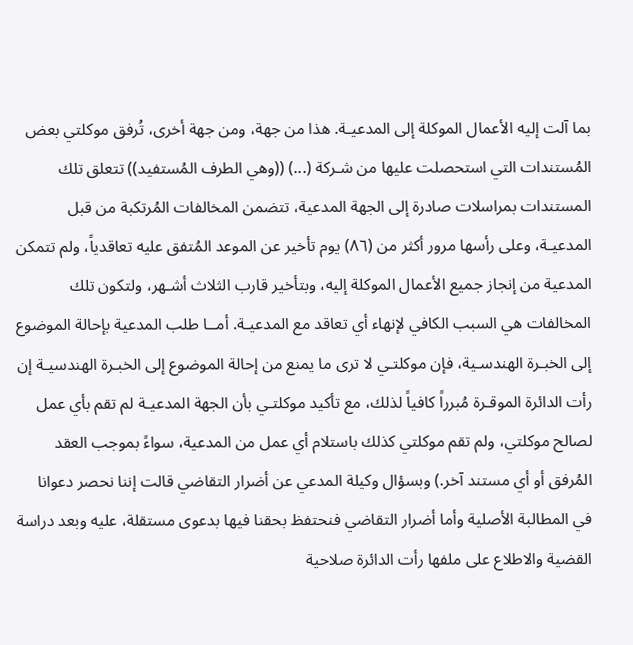بما آلت إليه الأعمال الموكلة إلى المدعيـة. هذا من جهة، ومن جهة أخرى، تُرفق موكلتي بعض المُستندات التي استحصلت عليها من شـركة (...) ((وهي الطرف المُستفيد)) تتعلق تلك المستندات بمراسلات صادرة إلى الجهة المدعية، تتضمن المخالفات المُرتكبة من قبل المدعيـة، وعلى رأسها مرور أكثر من (٨٦) يوم تأخير عن الموعد المُتفق عليه تعاقدياً، ولم تتمكن المدعية من إنجاز جميع الأعمال الموكلة إليه، وبتأخير قارب الثلاث أشـهر، ولتكون تلك المخالفات هي السبب الكافي لإنهاء أي تعاقد مع المدعيـة. أمــا طلب المدعية بإحالة الموضوع إلى الخبـرة الهندسـية، فإن موكلتـي لا ترى ما يمنع من إحالة الموضوع إلى الخبـرة الهندسيـة إن رأت الدائرة الموقـرة مُبرراً كافياً لذلك، مع تأكيد موكلتـي بأن الجهة المدعيـة لم تقم بأي عمل لصالح موكلتي، ولم تقم موكلتي كذلك باستلام أي عمل من المدعية، سواءً بموجب العقد المُرفق أو أي مستند آخر.) وبسؤال وكيلة المدعي عن أضرار التقاضي قالت إننا نحصر دعوانا في المطالبة الأصلية وأما أضرار التقاضي فنحتفظ بحقنا فيها بدعوى مستقلة، عليه وبعد دراسة القضية والاطلاع على ملفها رأت الدائرة صلاحية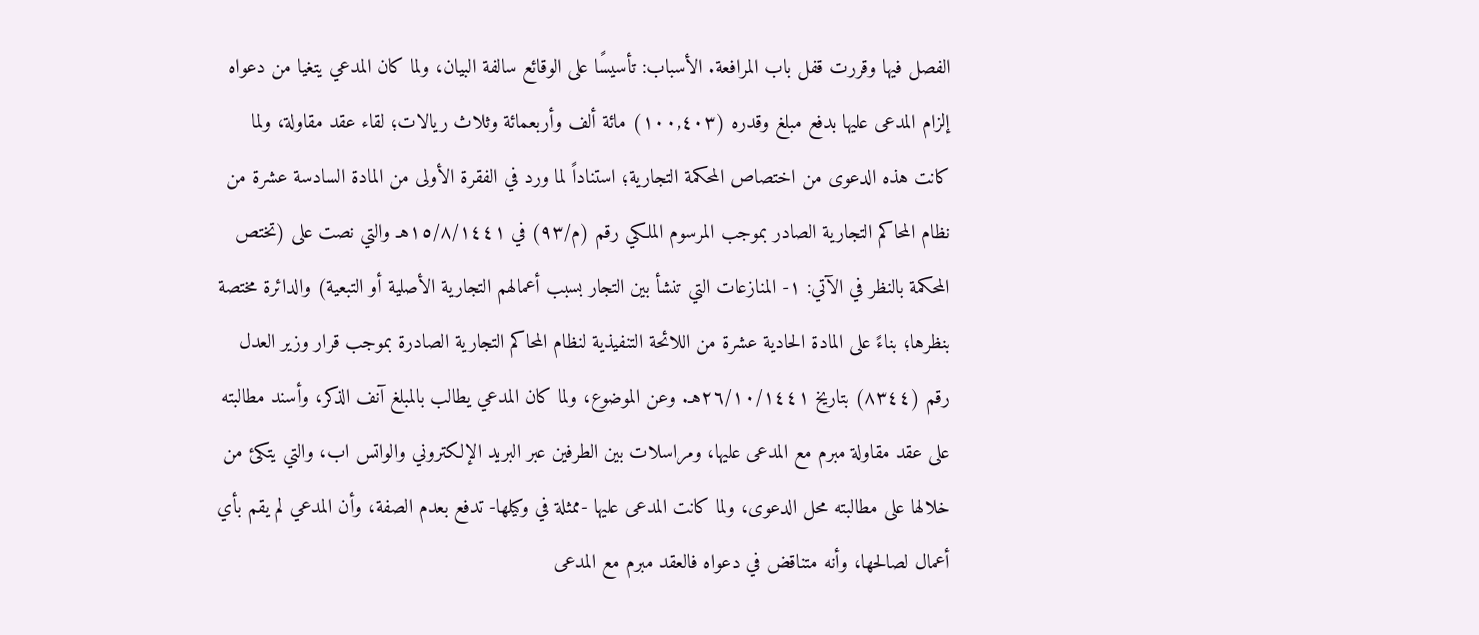الفصل فيها وقررت قفل باب المرافعة. الأسباب: تأسيسًا على الوقائع سالفة البيان، ولما كان المدعي يتغيا من دعواه إلزام المدعى عليها بدفع مبلغ وقدره (١٠٠,٤٠٣) مائة ألف وأربعمائة وثلاث ريالات؛ لقاء عقد مقاولة، ولما كانت هذه الدعوى من اختصاص المحكمة التجارية؛ استناداً لما ورد في الفقرة الأولى من المادة السادسة عشرة من نظام المحاكم التجارية الصادر بموجب المرسوم الملكي رقم (م/٩٣) في ١٥/٨/١٤٤١هـ والتي نصت على (تختص المحكمة بالنظر في الآتي: ١- المنازعات التي تنشأ بين التجار بسبب أعمالهم التجارية الأصلية أو التبعية) والدائرة مختصة بنظرها؛ بناءً على المادة الحادية عشرة من اللائحة التنفيذية لنظام المحاكم التجارية الصادرة بموجب قرار وزير العدل رقم (٨٣٤٤) بتاريخ ٢٦/١٠/١٤٤١هـ. وعن الموضوع، ولما كان المدعي يطالب بالمبلغ آنف الذكر، وأسند مطالبته على عقد مقاولة مبرم مع المدعى عليها، ومراسلات بين الطرفين عبر البريد الإلكتروني والواتس اب، والتي يتكئ من خلالها على مطالبته محل الدعوى، ولما كانت المدعى عليها -ممثلة في وكيلها- تدفع بعدم الصفة، وأن المدعي لم يقم بأي أعمال لصالحها، وأنه متناقض في دعواه فالعقد مبرم مع المدعى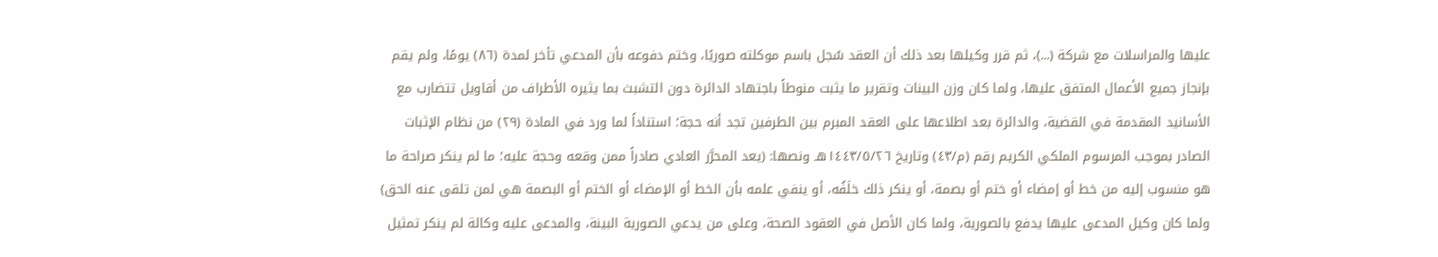عليها والمراسلات مع شركة (...)، ثم قرر وكيلها بعد ذلك أن العقد سُجل باسم موكلته صوريًا، وختم دفوعه بأن المدعي تأخر لمدة (٨٦) يومًا، ولم يقم بإنجاز جميع الأعمال المتفق عليها، ولما كان وزن البينات وتقرير ما يثبت منوطاً باجتهاد الدائرة دون التشبث بما يثيره الأطراف من أقاويل تتضارب مع الأسانيد المقدمة في القضية، والدائرة بعد اطلاعها على العقد المبرم بين الطرفين تجد أنه حجة؛ استناداً لما ورد في المادة (٢٩) من نظام الإثبات الصادر بموجب المرسوم الملكي الكريم رقم (م/٤٣) وتاريخ ١٤٤٣/٥/٢٦هـ ونصها: (يعد المحرَّر العادي صادراً ممن وقعه وحجة عليه؛ ما لم ينكر صراحة ما هو منسوب إليه من خط أو إمضاء أو ختم أو بصمة، أو ينكر ذلك خلَفُه، أو ينفي علمه بأن الخط أو الإمضاء أو الختم أو البصمة هي لمن تلقى عنه الحق) ولما كان وكيل المدعى عليها يدفع بالصورية، ولما كان الأصل في العقود الصحة، وعلى من يدعي الصورية البينة، والمدعى عليه وكالة لم ينكر تمثيل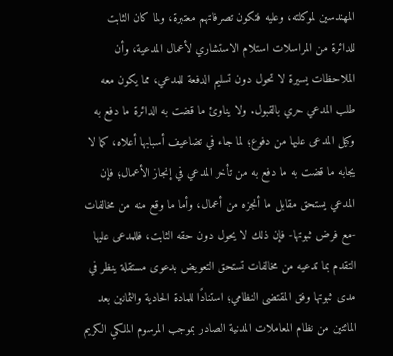المهندسين لموكلته، وعليه فتكون تصرفاتهم معتبرة، ولما كان الثابت للدائرة من المراسلات استلام الاستشاري لأعمال المدعية، وأن الملاحظات يسيرة لا تحول دون تسليم الدفعة للمدعي، مما يكون معه طلب المدعي حري بالقبول. ولا يناوئ ما قضت به الدائرة ما دفع به وكيل المدعى عليها من دفوع؛ لما جاء في تضاعيف أسبابها أعلاه، كما لا يجابه ما قضت به ما دفع به من تأخر المدعي في إنجاز الأعمال؛ فإن المدعي يستحق مقابل ما أنجزه من أعمال، وأما ما وقع منه من مخالفات -مع فرض ثبوتها- فإن ذلك لا يحول دون حقه الثابت، فللمدعى عليها التقدم بما تدعيه من مخالفات تستحق التعويض بدعوى مستقلة ينظر في مدى ثبوتها وفق المقتضى النظامي؛ استنادًا للمادة الحادية والثمانين بعد المائتين من نظام المعاملات المدنية الصادر بموجب المرسوم الملكي الكريم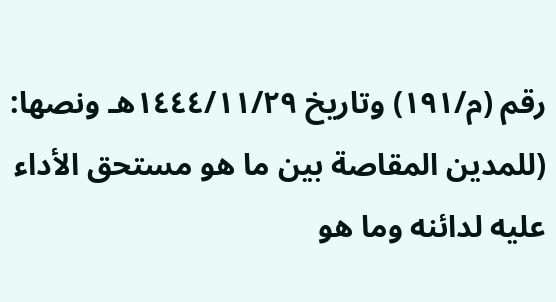رقم (م/١٩١) وتاريخ ١٤٤٤/١١/٢٩هـ ونصها: (للمدين المقاصة بين ما هو مستحق الأداء عليه لدائنه وما هو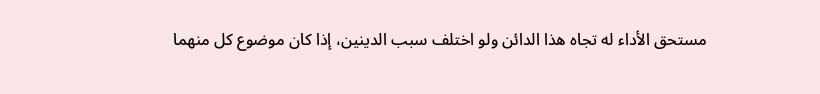مستحق الأداء له تجاه هذا الدائن ولو اختلف سبب الدينين، إذا كان موضوع كل منهما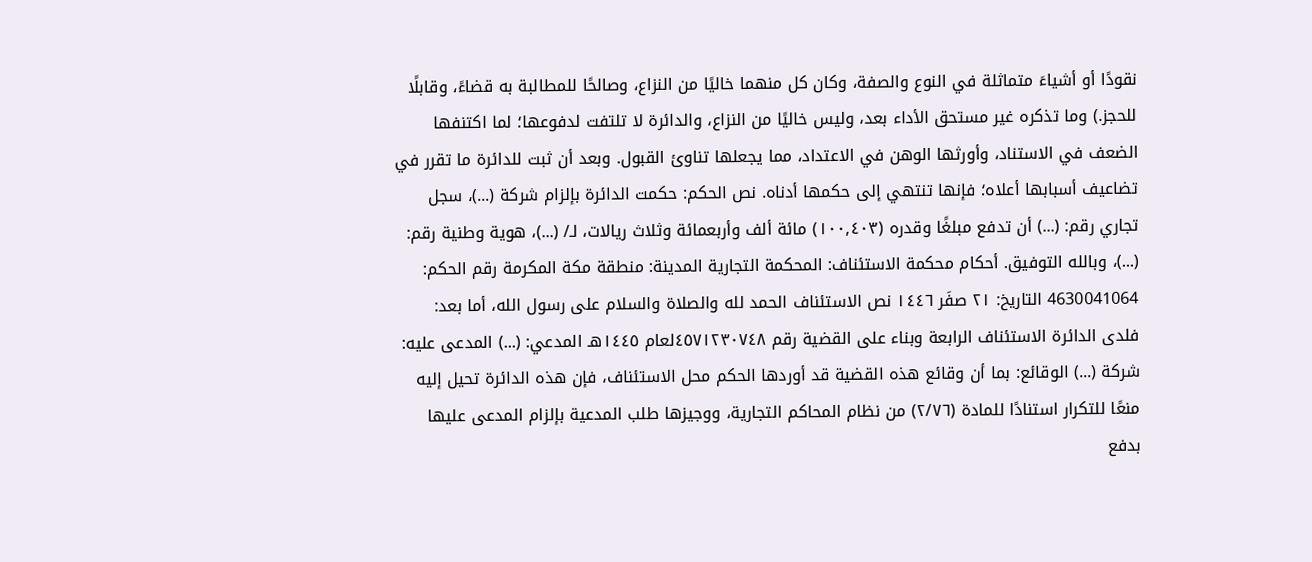نقودًا أو أشياءَ متماثلة في النوع والصفة، وكان كل منهما خاليًا من النزاع، وصالحًا للمطالبة به قضاءً، وقابلًا للحجز.) وما تذكره غير مستحق الأداء بعد، وليس خاليًا من النزاع، والدائرة لا تلتفت لدفوعها؛ لما اكتنفها الضعف في الاستناد، وأورثها الوهن في الاعتداد، مما يجعلها تناوئ القبول. وبعد أن ثبت للدائرة ما تقرر في تضاعيف أسبابها أعلاه؛ فإنها تنتهي إلى حكمها أدناه. نص الحكم: حكمت الدائرة بإلزام شركة (...)، سجل تجاري رقم: (...) أن تدفع مبلغًا وقدره (١٠٠,٤٠٣) مائة ألف وأربعمائة وثلاث ريالات، لـ/ (...)، هوية وطنية رقم: (...)، وبالله التوفيق. أحكام محكمة الاستئناف: المحكمة التجارية المدينة: منطقة مكة المكرمة رقم الحكم: 4630041064 التاريخ: ٢١ صفَر ١٤٤٦ نص الاستئناف الحمد لله والصلاة والسلام على رسول الله، أما بعد: فلدى الدائرة الاستئناف الرابعة وبناء على القضية رقم ٤٥٧١٢٣٠٧٤٨لعام ١٤٤٥هـ المدعي: (...) المدعى عليه: شركة (...) الوقائع: بما أن وقائع هذه القضية قد أوردها الحكم محل الاستئناف، فإن هذه الدائرة تحيل إليه منعًا للتكرار استنادًا للمادة (٢/٧٦) من نظام المحاكم التجارية، ووجيزها طلب المدعية بإلزام المدعى عليها بدفع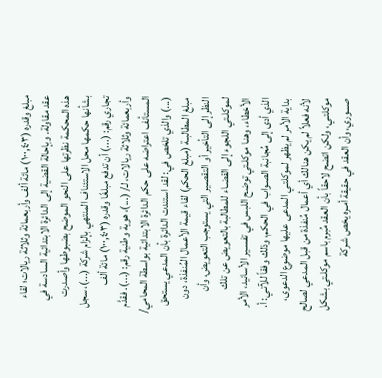مبلغ وقدره (١٠٠,٤٠٣) مائة ألف وأربعمائة وثلاثة ريالات؛ لقاء عقد مقاولة. وبإحالة القضية إلى الدائرة الابتدائية السادسة في هذه المحكمة نظرتها على النحو الموضح بضبوطها وأصدرت بشأنها حكمها محل الاستئناف المنتهي بإلزام شركة (...)، سجل تجاري رقم: (...) أن تدفع مبلغًا وقدره (١٠٠,٤٠٣) مائة ألف وأربعمائة وثلاثة ريالات، لـ/ (...)، هوية وطنية رقم: (...). فقدَّم المستأنف اعتراضه على حكم الدائرة الابتدائية بواسطة المحامي/ (...) والذي تلخص في: لقد استندت الدائرة بأن المدعي يستحق مبلغ المطالبـة (مبلغ الحكم) لقاء قيمة الأعمال المُنفذة، دون النظر إلى التأخير أو التقصـير التي يستوجب التعويض، وأن لموكلـتي اللجوء إلى القضـاء للمطالبة بالتعويض عن تلك الأخطاء، وهنـا موكلـتي توضح اللبس في تفسـير الأسانيد، الأمر الذي أدى إلى مُجانبة الصـواب في الحكم، وذلك وفقاً للآتـي: أ. بداية الأمر لم يظهر لموكلتـي المدعى عليها موضوع الدعوى، لأنه فعلاً لم يكن هنالك أي أعمال مُنفذة من قبل المدعي لصالح موكلتـي، ولكن اتضح لاحقاً بأن العقد مُبرم باسم موكلـتي بشكل صـــوري، وأن العقد في حقيقة أمـره يخص شـركة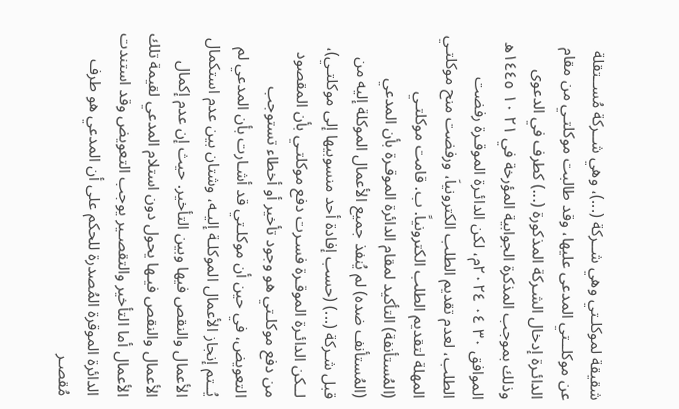شقيقة لموكلـتي وهي شــركة (...)، وهي شــركة مُســتقلة عن موكلــتي المدعى عليها، وقد طالبت موكلتـي من مقام الدائـرة إدخال الشـركة المذكورة (...) كطرف في الدعوى وذلك بموجب المذكرة الجوابية المؤرخة في ٢١ ١٠ ١٤٤٥ه الموافق ٣٠ ٠٤ ٢٠٢٤م، لكن الدائـرة الموقـرة رفضت الطلب، لعدم تقديم الطلب الكترونياَ، ورفضت منح موكلتـي المهلة لتقديم الطلب الكترونياً. ب. قامت موكلتـي (المُستأنفة) التأكيد لمقام الدائرة الموقـرة بأن المدعي (المُستأنف ضده) لم يُنفذ جميع الأعمال الموكلة إليه من قبل شـركة (...) (حسب إفادة أحد منسوبيها إلى موكلتـي)، لــكن الدائـرة الموقـرة فسـرت دفع موكلتـي بأن المقصود من دفع موكلـتي هو وجود تأخير أو أخطاء تستوجب التعويض، في حين أن موكلـتي قد أشـارت بأن المدعي لم يُــتم إنجاز الأعمال الموكلـة إليـه، وشتان بين عدم استكمال الأعمال والنقص فيها وبين التأخير. حيث إن عدم إكمال الأعمال والنقص فيـها يحول دون استلام المدعي لقيمة تلك الأعمال أما التأخير والتقصـير يوجب التعويض وقد استندت الدائرة الموقرة المُصدرة للحكم على أن المدعي هو طرف مُقصـر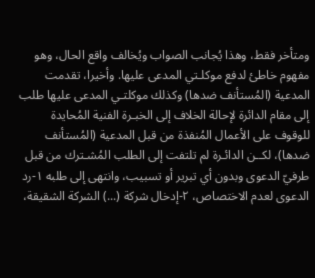ومتأخر فقط، وهذا يُجانب الصواب ويُخالف واقع الحال، وهو مفهوم خاطئ لدفع موكلـتي المدعى عليها. وأخيرا، تقدمت المدعية (المُستأنف ضدها) وكذلك موكلتـي المدعى عليها طلب إلى مقام الدائرة لإحالة الخلاف إلى الخبـرة الفنية المُحايدة للوقوف على الأعمال المُنفذة من قبل المدعية (المُستأنف ضدها)، لكــن الدائـرة لم تلتفت إلى الطلب المُشـترك من قبل طرفيّ الدعوى وبدون أي تبرير أو تسبيب، وانتهى إلى طلبه ١-رد الدعوى لعدم الاختصاص، ٢-إدخال شركة (...) الشركة الشقيقة،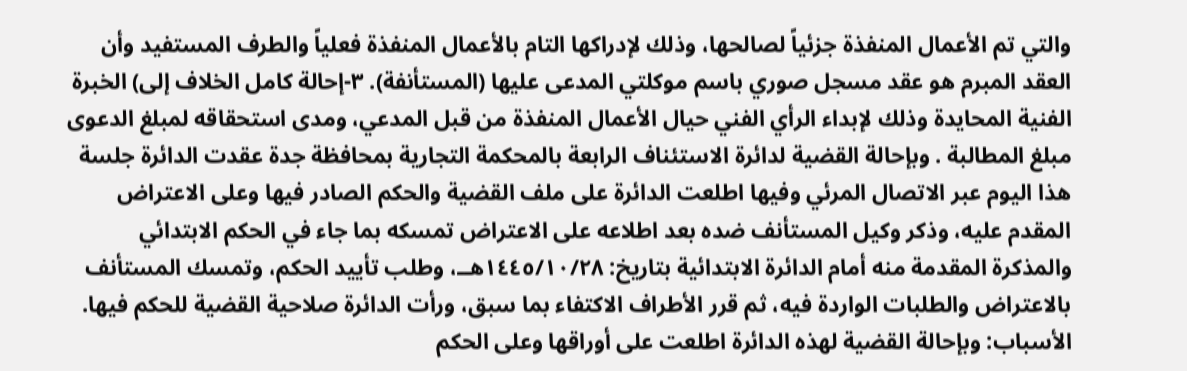والتي تم الأعمال المنفذة جزئياً لصالحها، وذلك لإدراكها التام بالأعمال المنفذة فعلياً والطرف المستفيد وأن العقد المبرم هو عقد مسجل صوري باسم موكلتي المدعى عليها (المستأنفة). ٣-إحالة كامل الخلاف إلى) الخبرة الفنية المحايدة وذلك لإبداء الرأي الفني حيال الأعمال المنفذة من قبل المدعي، ومدى استحقاقه لمبلغ الدعوى مبلغ المطالبة . وبإحالة القضية لدائرة الاستئناف الرابعة بالمحكمة التجارية بمحافظة جدة عقدت الدائرة جلسة هذا اليوم عبر الاتصال المرئي وفيها اطلعت الدائرة على ملف القضية والحكم الصادر فيها وعلى الاعتراض المقدم عليه، وذكر وكيل المستأنف ضده بعد اطلاعه على الاعتراض تمسكه بما جاء في الحكم الابتدائي والمذكرة المقدمة منه أمام الدائرة الابتدائية بتاريخ: ١٤٤٥/١٠/٢٨هــ، وطلب تأييد الحكم، وتمسك المستأنف بالاعتراض والطلبات الواردة فيه، ثم قرر الأطراف الاكتفاء بما سبق، ورأت الدائرة صلاحية القضية للحكم فيها. الأسباب: وبإحالة القضية لهذه الدائرة اطلعت على أوراقها وعلى الحكم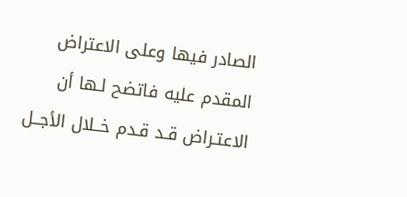الصادر فيها وعلى الاعتراض المقدم عليه فاتضح لـها أن الاعتـراض قـد قـدم خــلال الأجــل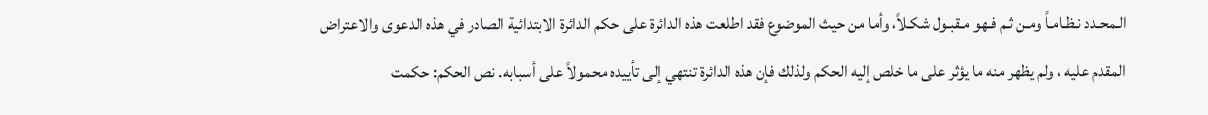الـمحـدد نـظـامـاً ومـن ثـم فـهو مـقبـول شكـلاً، وأما من حيث الموضوع فقد اطلعت هذه الدائرة على حكم الدائرة الابتدائية الصادر في هذه الدعوى والاعتراض المقدم عليه ، ولم يظهر منه ما يؤثر على ما خلص إليه الحكم ولذلك فإن هذه الدائرة تنتهي إلى تأييده محمولاً على أسبابه. نص الحكم: حكمت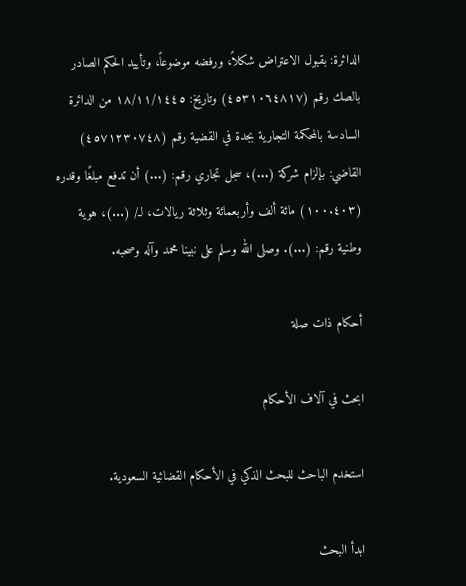الدائرة: بقبول الاعتراض شكلاً، ورفضه موضوعاً، وتأييد الحكم الصادر بالصك رقم (٤٥٣١٠٦٤٨١٧) وتاريخ: ١٨/١١/١٤٤٥ من الدائرة السادسة بالمحكمة التجارية بجدة في القضية رقم (٤٥٧١٢٣٠٧٤٨) القاضي: بإلزام شركة (...)، سجل تجاري رقم: (...) أن تدفع مبلغًا وقدره (١٠٠.٤٠٣) مائة ألف وأربعمائة وثلاثة ريالات، لـ/ (...)، هوية وطنية رقم: (...). وصلى الله وسلم على نبينا محمد وآله وصحبه.

أحكام ذات صلة

ابحث في آلاف الأحكام

استخدم الباحث للبحث الذكي في الأحكام القضائية السعودية.

ابدأ البحث